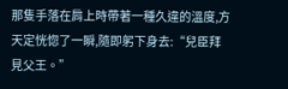那隻手落在肩上時帶著一種久違的溫度,方天定恍惚了一瞬,隨即躬下身去:“兒臣拜見父王。”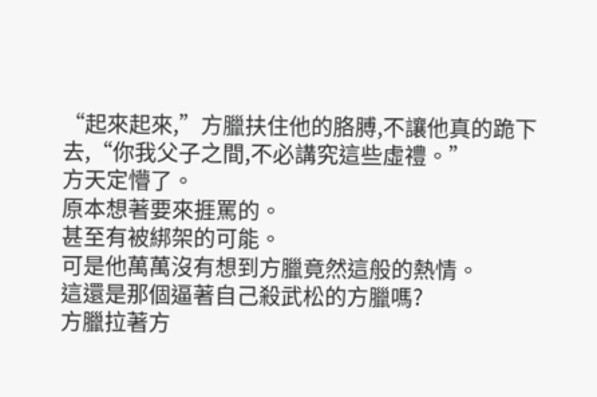“起來起來,”方臘扶住他的胳膊,不讓他真的跪下去,“你我父子之間,不必講究這些虛禮。”
方天定懵了。
原本想著要來捱罵的。
甚至有被綁架的可能。
可是他萬萬沒有想到方臘竟然這般的熱情。
這還是那個逼著自己殺武松的方臘嗎?
方臘拉著方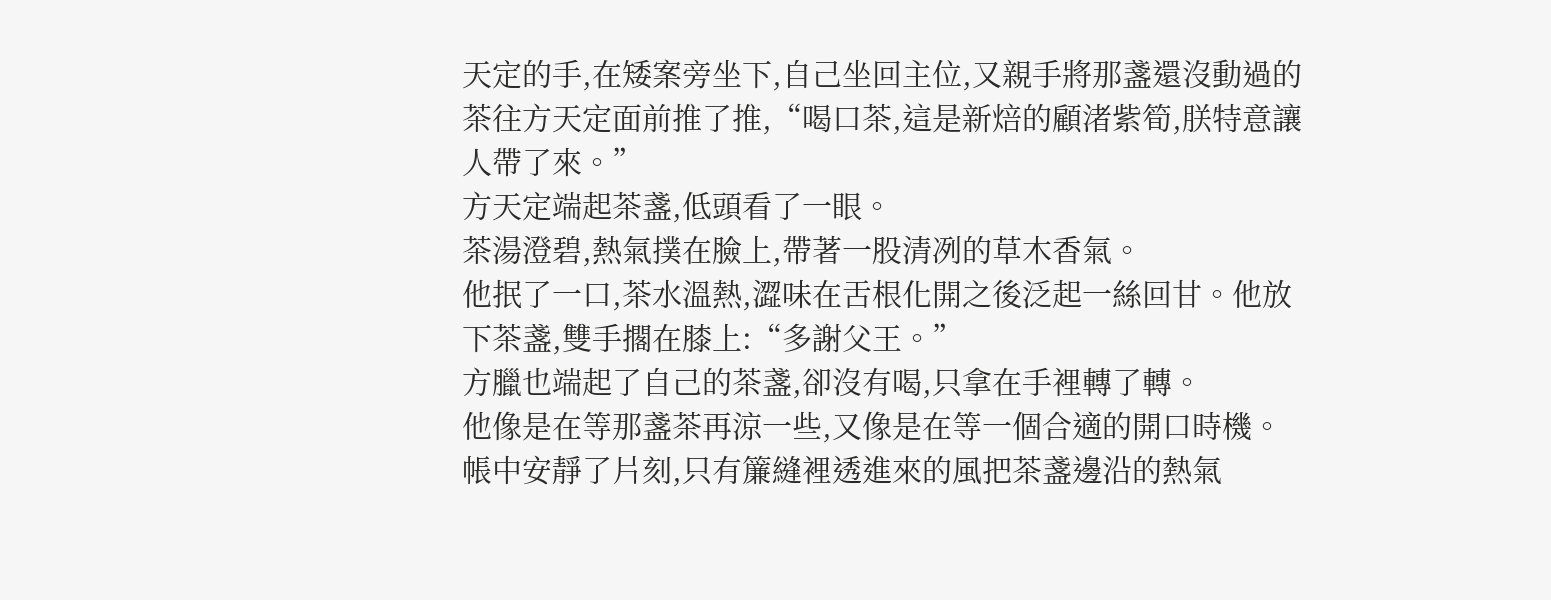天定的手,在矮案旁坐下,自己坐回主位,又親手將那盞還沒動過的茶往方天定面前推了推,“喝口茶,這是新焙的顧渚紫筍,朕特意讓人帶了來。”
方天定端起茶盞,低頭看了一眼。
茶湯澄碧,熱氣撲在臉上,帶著一股清冽的草木香氣。
他抿了一口,茶水溫熱,澀味在舌根化開之後泛起一絲回甘。他放下茶盞,雙手擱在膝上:“多謝父王。”
方臘也端起了自己的茶盞,卻沒有喝,只拿在手裡轉了轉。
他像是在等那盞茶再涼一些,又像是在等一個合適的開口時機。
帳中安靜了片刻,只有簾縫裡透進來的風把茶盞邊沿的熱氣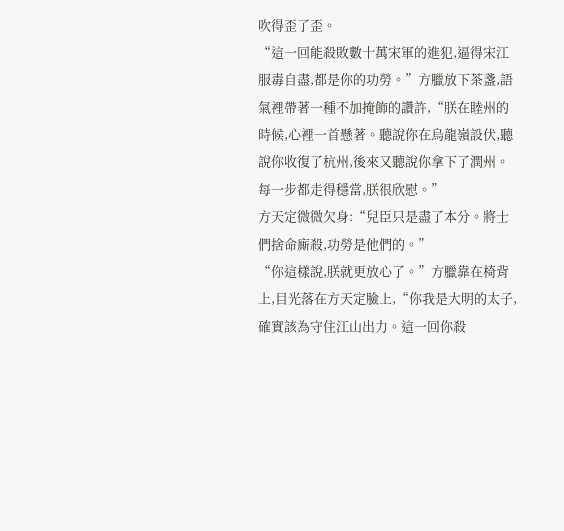吹得歪了歪。
“這一回能殺敗數十萬宋軍的進犯,逼得宋江服毒自盡,都是你的功勞。”方臘放下茶盞,語氣裡帶著一種不加掩飾的讚許,“朕在睦州的時候,心裡一首懸著。聽說你在烏龍嶺設伏,聽說你收復了杭州,後來又聽說你拿下了潤州。每一步都走得穩當,朕很欣慰。”
方天定微微欠身:“兒臣只是盡了本分。將士們捨命廝殺,功勞是他們的。”
“你這樣說,朕就更放心了。”方臘靠在椅背上,目光落在方天定臉上,“你我是大明的太子,確實該為守住江山出力。這一回你殺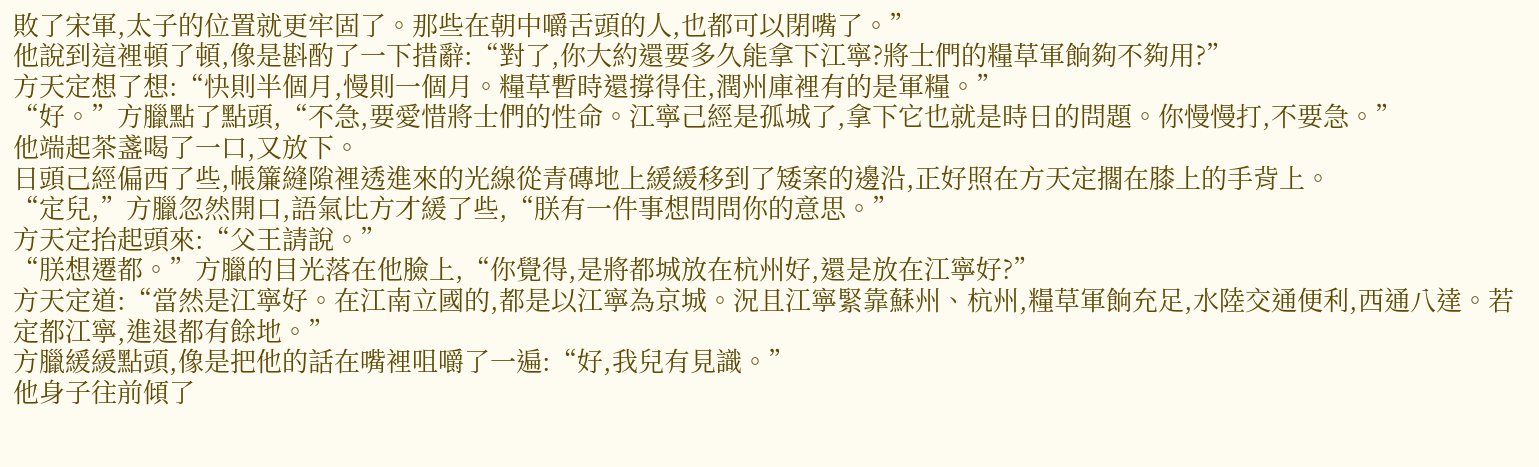敗了宋軍,太子的位置就更牢固了。那些在朝中嚼舌頭的人,也都可以閉嘴了。”
他說到這裡頓了頓,像是斟酌了一下措辭:“對了,你大約還要多久能拿下江寧?將士們的糧草軍餉夠不夠用?”
方天定想了想:“快則半個月,慢則一個月。糧草暫時還撐得住,潤州庫裡有的是軍糧。”
“好。”方臘點了點頭,“不急,要愛惜將士們的性命。江寧己經是孤城了,拿下它也就是時日的問題。你慢慢打,不要急。”
他端起茶盞喝了一口,又放下。
日頭己經偏西了些,帳簾縫隙裡透進來的光線從青磚地上緩緩移到了矮案的邊沿,正好照在方天定擱在膝上的手背上。
“定兒,”方臘忽然開口,語氣比方才緩了些,“朕有一件事想問問你的意思。”
方天定抬起頭來:“父王請說。”
“朕想遷都。”方臘的目光落在他臉上,“你覺得,是將都城放在杭州好,還是放在江寧好?”
方天定道:“當然是江寧好。在江南立國的,都是以江寧為京城。況且江寧緊靠蘇州、杭州,糧草軍餉充足,水陸交通便利,西通八達。若定都江寧,進退都有餘地。”
方臘緩緩點頭,像是把他的話在嘴裡咀嚼了一遍:“好,我兒有見識。”
他身子往前傾了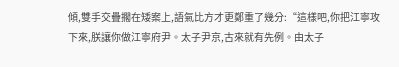傾,雙手交疊擱在矮案上,語氣比方才更鄭重了幾分:“這樣吧,你把江寧攻下來,朕讓你做江寧府尹。太子尹京,古來就有先例。由太子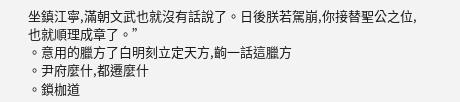坐鎮江寧,滿朝文武也就沒有話說了。日後朕若駕崩,你接替聖公之位,也就順理成章了。”
。意用的臘方了白明刻立定天方,齣一話這臘方
。尹府麼什,都遷麼什
。鎖枷道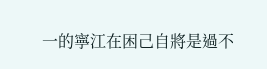一的寧江在困己自將是過不